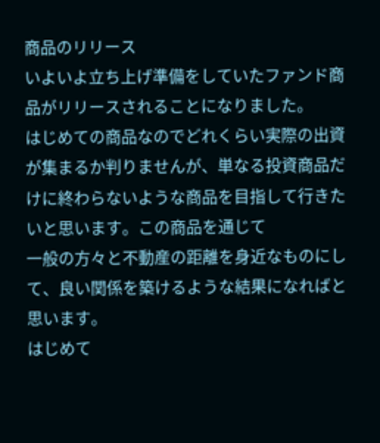商品のリリース
いよいよ立ち上げ準備をしていたファンド商品がリリースされることになりました。
はじめての商品なのでどれくらい実際の出資が集まるか判りませんが、単なる投資商品だけに終わらないような商品を目指して行きたいと思います。この商品を通じて
一般の方々と不動産の距離を身近なものにして、良い関係を築けるような結果になればと思います。
はじめて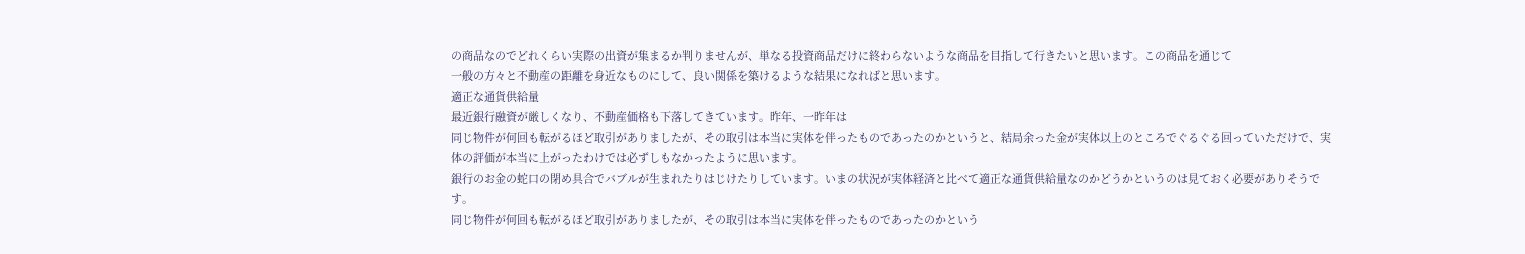の商品なのでどれくらい実際の出資が集まるか判りませんが、単なる投資商品だけに終わらないような商品を目指して行きたいと思います。この商品を通じて
一般の方々と不動産の距離を身近なものにして、良い関係を築けるような結果になればと思います。
適正な通貨供給量
最近銀行融資が厳しくなり、不動産価格も下落してきています。昨年、一昨年は
同じ物件が何回も転がるほど取引がありましたが、その取引は本当に実体を伴ったものであったのかというと、結局余った金が実体以上のところでぐるぐる回っていただけで、実体の評価が本当に上がったわけでは必ずしもなかったように思います。
銀行のお金の蛇口の閉め具合でバブルが生まれたりはじけたりしています。いまの状況が実体経済と比べて適正な通貨供給量なのかどうかというのは見ておく必要がありそうです。
同じ物件が何回も転がるほど取引がありましたが、その取引は本当に実体を伴ったものであったのかという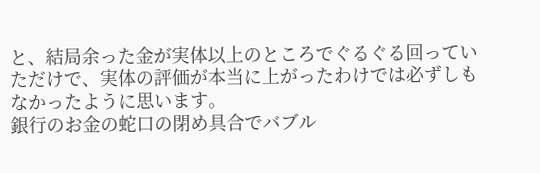と、結局余った金が実体以上のところでぐるぐる回っていただけで、実体の評価が本当に上がったわけでは必ずしもなかったように思います。
銀行のお金の蛇口の閉め具合でバブル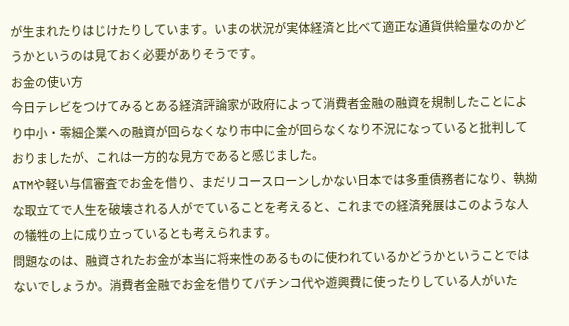が生まれたりはじけたりしています。いまの状況が実体経済と比べて適正な通貨供給量なのかどうかというのは見ておく必要がありそうです。
お金の使い方
今日テレビをつけてみるとある経済評論家が政府によって消費者金融の融資を規制したことにより中小・零細企業への融資が回らなくなり市中に金が回らなくなり不況になっていると批判しておりましたが、これは一方的な見方であると感じました。
ATMや軽い与信審査でお金を借り、まだリコースローンしかない日本では多重債務者になり、執拗な取立てで人生を破壊される人がでていることを考えると、これまでの経済発展はこのような人の犠牲の上に成り立っているとも考えられます。
問題なのは、融資されたお金が本当に将来性のあるものに使われているかどうかということではないでしょうか。消費者金融でお金を借りてパチンコ代や遊興費に使ったりしている人がいた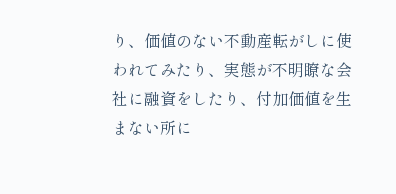り、価値のない不動産転がしに使われてみたり、実態が不明瞭な会社に融資をしたり、付加価値を生まない所に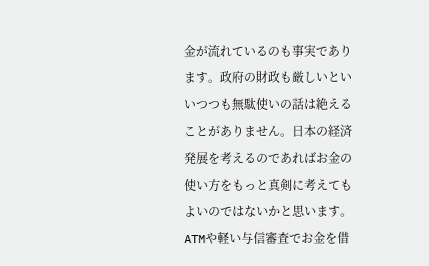金が流れているのも事実であります。政府の財政も厳しいといいつつも無駄使いの話は絶えることがありません。日本の経済発展を考えるのであればお金の使い方をもっと真剣に考えてもよいのではないかと思います。
ATMや軽い与信審査でお金を借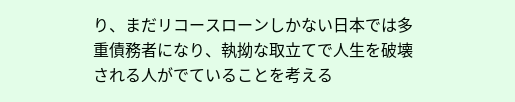り、まだリコースローンしかない日本では多重債務者になり、執拗な取立てで人生を破壊される人がでていることを考える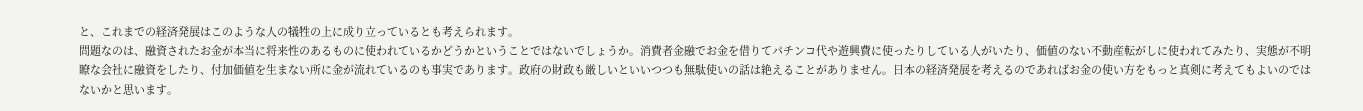と、これまでの経済発展はこのような人の犠牲の上に成り立っているとも考えられます。
問題なのは、融資されたお金が本当に将来性のあるものに使われているかどうかということではないでしょうか。消費者金融でお金を借りてパチンコ代や遊興費に使ったりしている人がいたり、価値のない不動産転がしに使われてみたり、実態が不明瞭な会社に融資をしたり、付加価値を生まない所に金が流れているのも事実であります。政府の財政も厳しいといいつつも無駄使いの話は絶えることがありません。日本の経済発展を考えるのであればお金の使い方をもっと真剣に考えてもよいのではないかと思います。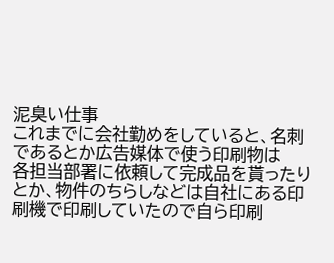泥臭い仕事
これまでに会社勤めをしていると、名刺であるとか広告媒体で使う印刷物は
各担当部署に依頼して完成品を貰ったりとか、物件のちらしなどは自社にある印刷機で印刷していたので自ら印刷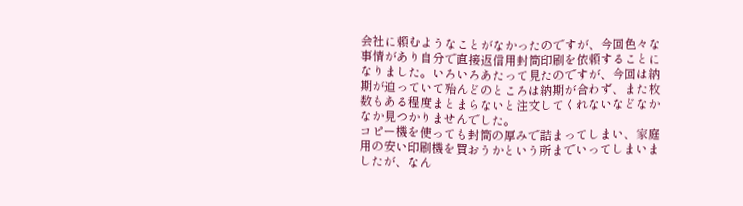会社に頼むようなことがなかったのですが、今回色々な事情があり自分で直接返信用封筒印刷を依頼することになりました。いろいろあたって見たのですが、今回は納期が迫っていて殆んどのところは納期が合わず、また枚数もある程度まとまらないと注文してくれないなどなかなか見つかりませんでした。
コピー機を使っても封筒の厚みで詰まってしまい、家庭用の安い印刷機を買おうかという所までいってしまいましたが、なん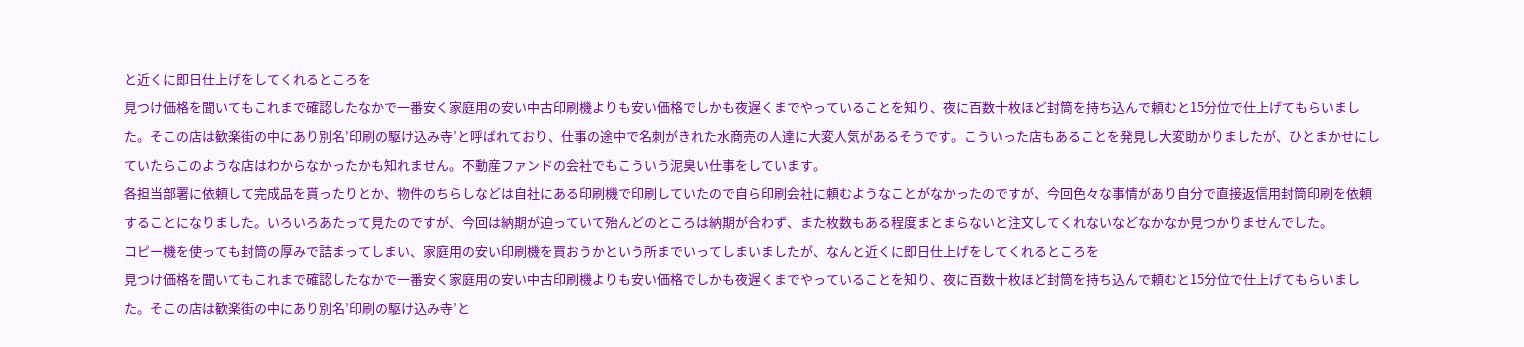と近くに即日仕上げをしてくれるところを
見つけ価格を聞いてもこれまで確認したなかで一番安く家庭用の安い中古印刷機よりも安い価格でしかも夜遅くまでやっていることを知り、夜に百数十枚ほど封筒を持ち込んで頼むと15分位で仕上げてもらいました。そこの店は歓楽街の中にあり別名’印刷の駆け込み寺’と呼ばれており、仕事の途中で名刺がきれた水商売の人達に大変人気があるそうです。こういった店もあることを発見し大変助かりましたが、ひとまかせにしていたらこのような店はわからなかったかも知れません。不動産ファンドの会社でもこういう泥臭い仕事をしています。
各担当部署に依頼して完成品を貰ったりとか、物件のちらしなどは自社にある印刷機で印刷していたので自ら印刷会社に頼むようなことがなかったのですが、今回色々な事情があり自分で直接返信用封筒印刷を依頼することになりました。いろいろあたって見たのですが、今回は納期が迫っていて殆んどのところは納期が合わず、また枚数もある程度まとまらないと注文してくれないなどなかなか見つかりませんでした。
コピー機を使っても封筒の厚みで詰まってしまい、家庭用の安い印刷機を買おうかという所までいってしまいましたが、なんと近くに即日仕上げをしてくれるところを
見つけ価格を聞いてもこれまで確認したなかで一番安く家庭用の安い中古印刷機よりも安い価格でしかも夜遅くまでやっていることを知り、夜に百数十枚ほど封筒を持ち込んで頼むと15分位で仕上げてもらいました。そこの店は歓楽街の中にあり別名’印刷の駆け込み寺’と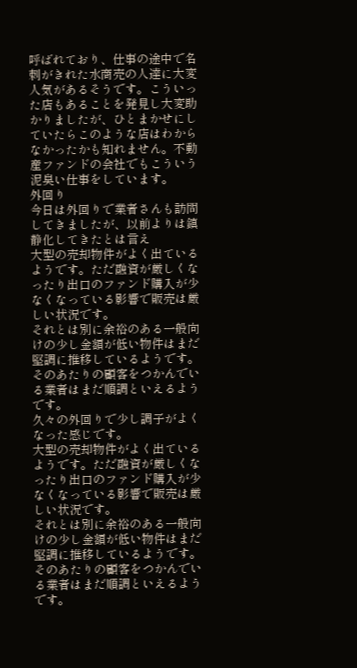呼ばれており、仕事の途中で名刺がきれた水商売の人達に大変人気があるそうです。こういった店もあることを発見し大変助かりましたが、ひとまかせにしていたらこのような店はわからなかったかも知れません。不動産ファンドの会社でもこういう泥臭い仕事をしています。
外回り
今日は外回りで業者さんも訪問してきましたが、以前よりは鎮静化してきたとは言え
大型の売却物件がよく出ているようです。ただ融資が厳しくなったり出口のファンド購入が少なくなっている影響で販売は厳しい状況です。
それとは別に余裕のある一般向けの少し金額が低い物件はまだ堅調に推移しているようです。そのあたりの顧客をつかんでいる業者はまだ順調といえるようです。
久々の外回りで少し調子がよくなった感じです。
大型の売却物件がよく出ているようです。ただ融資が厳しくなったり出口のファンド購入が少なくなっている影響で販売は厳しい状況です。
それとは別に余裕のある一般向けの少し金額が低い物件はまだ堅調に推移しているようです。そのあたりの顧客をつかんでいる業者はまだ順調といえるようです。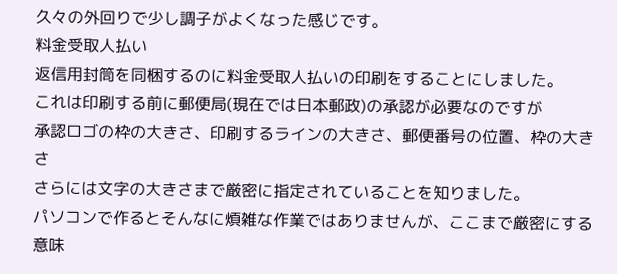久々の外回りで少し調子がよくなった感じです。
料金受取人払い
返信用封筒を同梱するのに料金受取人払いの印刷をすることにしました。
これは印刷する前に郵便局(現在では日本郵政)の承認が必要なのですが
承認ロゴの枠の大きさ、印刷するラインの大きさ、郵便番号の位置、枠の大きさ
さらには文字の大きさまで厳密に指定されていることを知りました。
パソコンで作るとそんなに煩雑な作業ではありませんが、ここまで厳密にする意味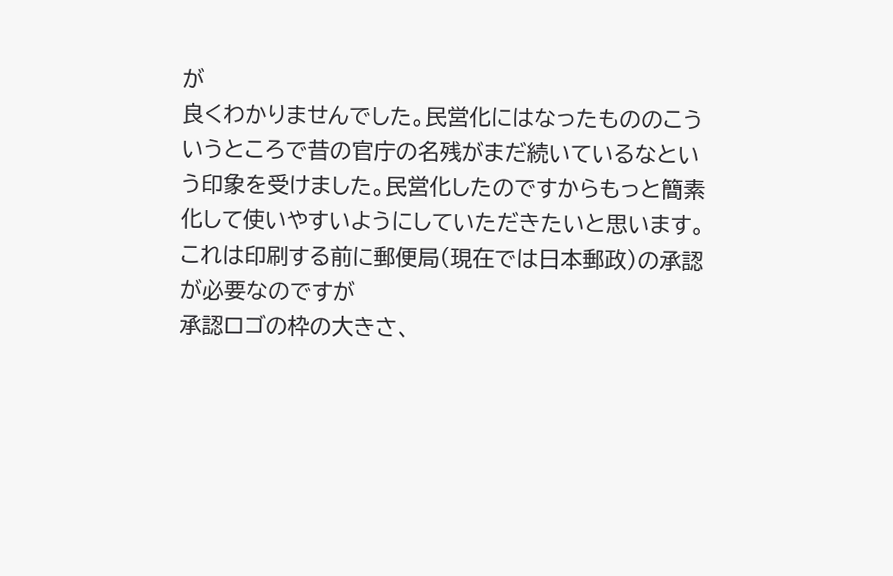が
良くわかりませんでした。民営化にはなったもののこういうところで昔の官庁の名残がまだ続いているなという印象を受けました。民営化したのですからもっと簡素化して使いやすいようにしていただきたいと思います。
これは印刷する前に郵便局(現在では日本郵政)の承認が必要なのですが
承認ロゴの枠の大きさ、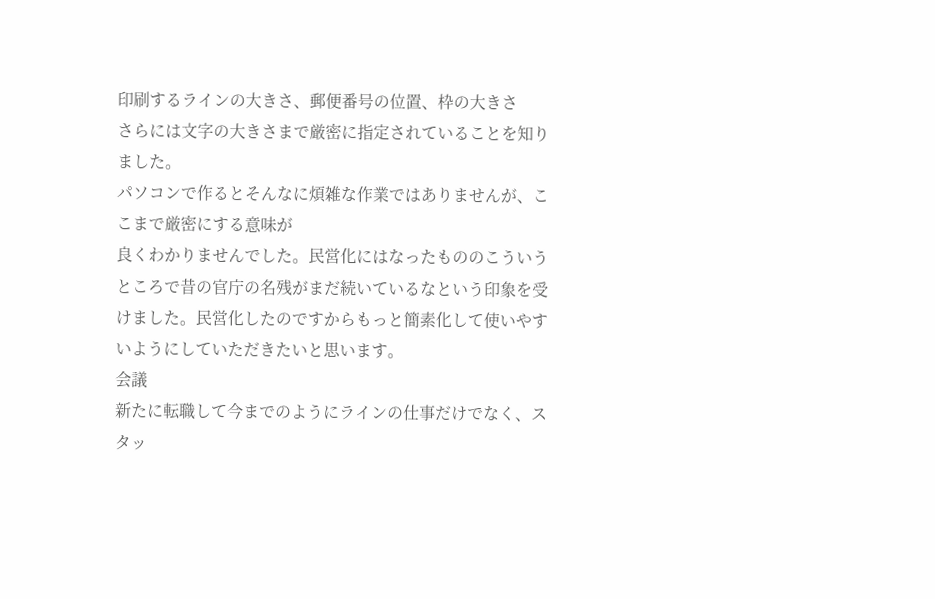印刷するラインの大きさ、郵便番号の位置、枠の大きさ
さらには文字の大きさまで厳密に指定されていることを知りました。
パソコンで作るとそんなに煩雑な作業ではありませんが、ここまで厳密にする意味が
良くわかりませんでした。民営化にはなったもののこういうところで昔の官庁の名残がまだ続いているなという印象を受けました。民営化したのですからもっと簡素化して使いやすいようにしていただきたいと思います。
会議
新たに転職して今までのようにラインの仕事だけでなく、スタッ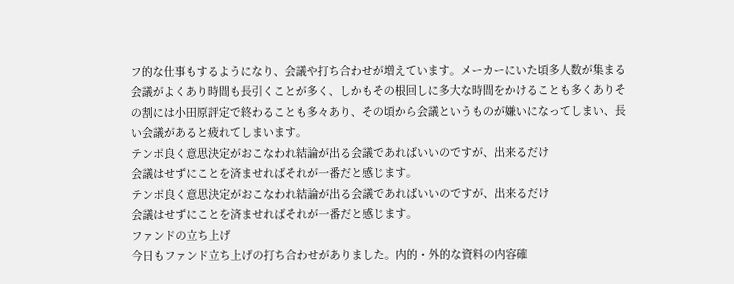フ的な仕事もするようになり、会議や打ち合わせが増えています。メーカーにいた頃多人数が集まる会議がよくあり時間も長引くことが多く、しかもその根回しに多大な時間をかけることも多くありその割には小田原評定で終わることも多々あり、その頃から会議というものが嫌いになってしまい、長い会議があると疲れてしまいます。
テンポ良く意思決定がおこなわれ結論が出る会議であればいいのですが、出来るだけ
会議はせずにことを済ませればそれが一番だと感じます。
テンポ良く意思決定がおこなわれ結論が出る会議であればいいのですが、出来るだけ
会議はせずにことを済ませればそれが一番だと感じます。
ファンドの立ち上げ
今日もファンド立ち上げの打ち合わせがありました。内的・外的な資料の内容確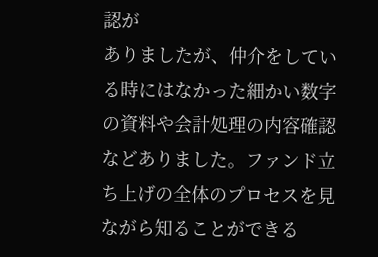認が
ありましたが、仲介をしている時にはなかった細かい数字の資料や会計処理の内容確認などありました。ファンド立ち上げの全体のプロセスを見ながら知ることができる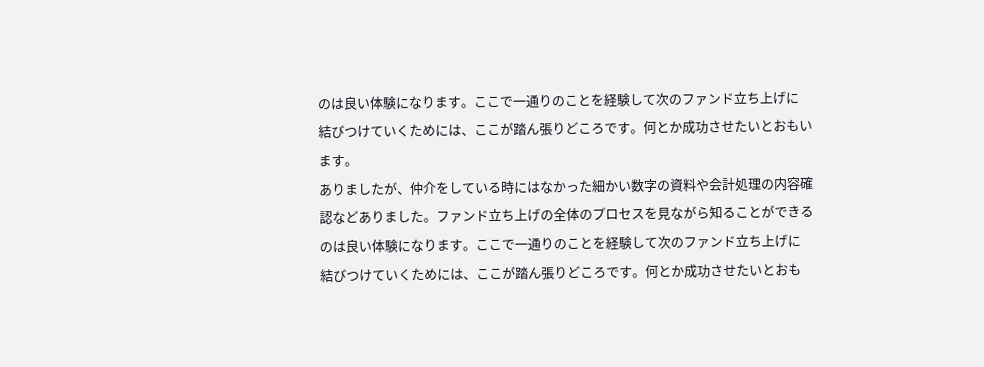のは良い体験になります。ここで一通りのことを経験して次のファンド立ち上げに
結びつけていくためには、ここが踏ん張りどころです。何とか成功させたいとおもいます。
ありましたが、仲介をしている時にはなかった細かい数字の資料や会計処理の内容確認などありました。ファンド立ち上げの全体のプロセスを見ながら知ることができるのは良い体験になります。ここで一通りのことを経験して次のファンド立ち上げに
結びつけていくためには、ここが踏ん張りどころです。何とか成功させたいとおも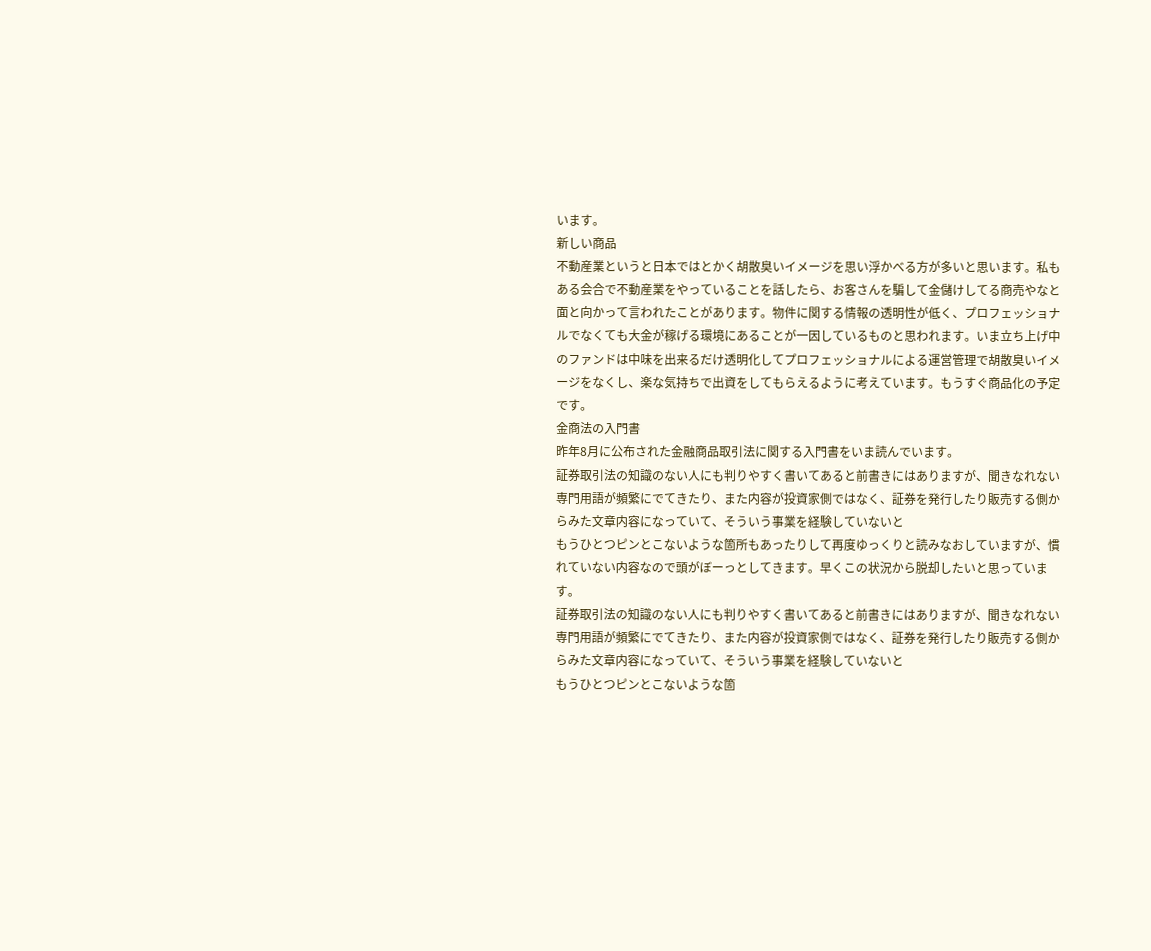います。
新しい商品
不動産業というと日本ではとかく胡散臭いイメージを思い浮かべる方が多いと思います。私もある会合で不動産業をやっていることを話したら、お客さんを騙して金儲けしてる商売やなと面と向かって言われたことがあります。物件に関する情報の透明性が低く、プロフェッショナルでなくても大金が稼げる環境にあることが一因しているものと思われます。いま立ち上げ中のファンドは中味を出来るだけ透明化してプロフェッショナルによる運営管理で胡散臭いイメージをなくし、楽な気持ちで出資をしてもらえるように考えています。もうすぐ商品化の予定です。
金商法の入門書
昨年8月に公布された金融商品取引法に関する入門書をいま読んでいます。
証券取引法の知識のない人にも判りやすく書いてあると前書きにはありますが、聞きなれない専門用語が頻繁にでてきたり、また内容が投資家側ではなく、証券を発行したり販売する側からみた文章内容になっていて、そういう事業を経験していないと
もうひとつピンとこないような箇所もあったりして再度ゆっくりと読みなおしていますが、慣れていない内容なので頭がぼーっとしてきます。早くこの状況から脱却したいと思っています。
証券取引法の知識のない人にも判りやすく書いてあると前書きにはありますが、聞きなれない専門用語が頻繁にでてきたり、また内容が投資家側ではなく、証券を発行したり販売する側からみた文章内容になっていて、そういう事業を経験していないと
もうひとつピンとこないような箇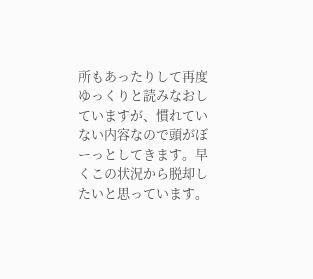所もあったりして再度ゆっくりと読みなおしていますが、慣れていない内容なので頭がぼーっとしてきます。早くこの状況から脱却したいと思っています。